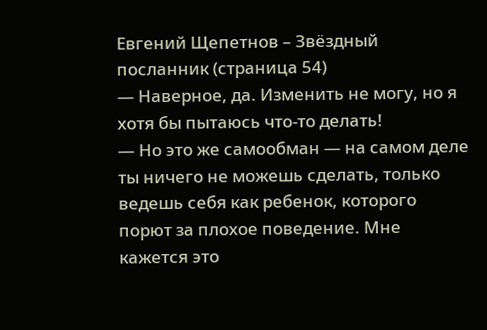Евгений Щепетнов – Звёздный посланник (страница 54)
— Наверное, да. Изменить не могу, но я хотя бы пытаюсь что-то делать!
— Но это же самообман — на самом деле ты ничего не можешь сделать, только ведешь себя как ребенок, которого порют за плохое поведение. Мне кажется это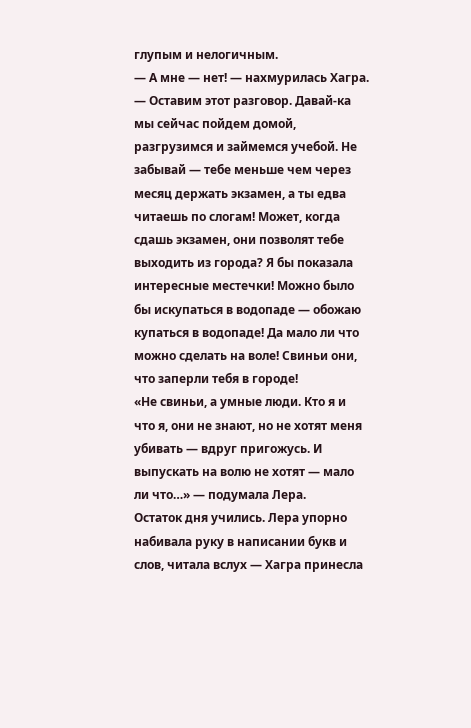глупым и нелогичным.
— А мне — нет! — нахмурилась Хагра. — Оставим этот разговор. Давай-ка мы сейчас пойдем домой, разгрузимся и займемся учебой. Не забывай — тебе меньше чем через месяц держать экзамен, а ты едва читаешь по слогам! Может, когда сдашь экзамен, они позволят тебе выходить из города? Я бы показала интересные местечки! Можно было бы искупаться в водопаде — обожаю купаться в водопаде! Да мало ли что можно сделать на воле! Свиньи они, что заперли тебя в городе!
«Не свиньи, а умные люди. Кто я и что я, они не знают, но не хотят меня убивать — вдруг пригожусь. И выпускать на волю не хотят — мало ли что…» — подумала Лера.
Остаток дня учились. Лера упорно набивала руку в написании букв и слов, читала вслух — Хагра принесла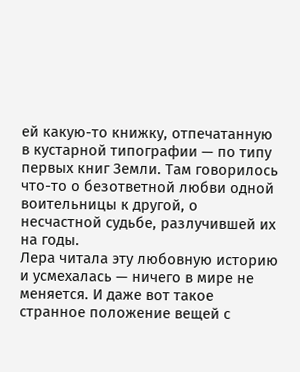ей какую-то книжку, отпечатанную в кустарной типографии — по типу первых книг Земли. Там говорилось что-то о безответной любви одной воительницы к другой, о несчастной судьбе, разлучившей их на годы.
Лера читала эту любовную историю и усмехалась — ничего в мире не меняется. И даже вот такое странное положение вещей с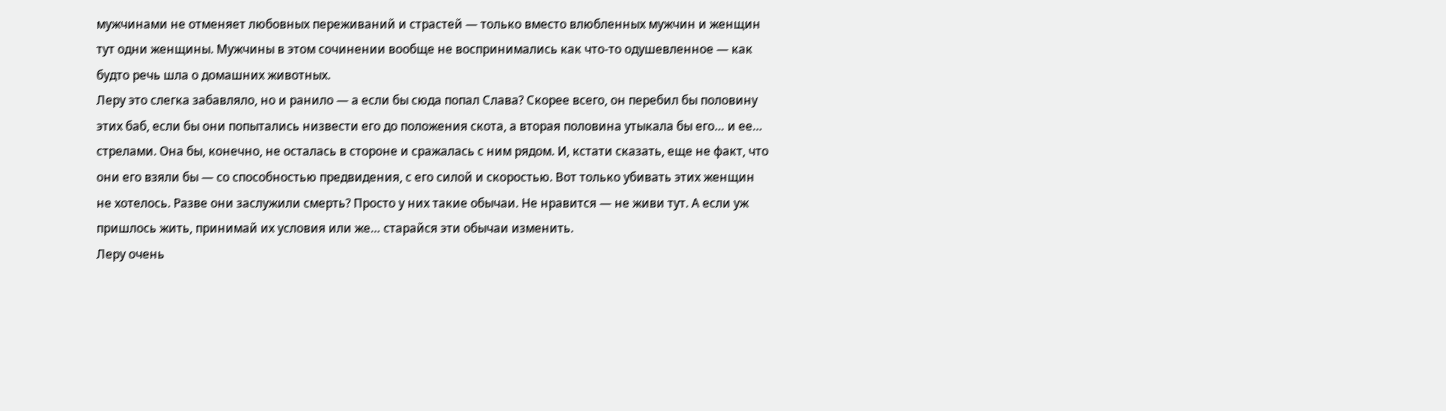мужчинами не отменяет любовных переживаний и страстей — только вместо влюбленных мужчин и женщин тут одни женщины. Мужчины в этом сочинении вообще не воспринимались как что-то одушевленное — как будто речь шла о домашних животных.
Леру это слегка забавляло, но и ранило — а если бы сюда попал Слава? Скорее всего, он перебил бы половину этих баб, если бы они попытались низвести его до положения скота, а вторая половина утыкала бы его… и ее… стрелами. Она бы, конечно, не осталась в стороне и сражалась с ним рядом. И, кстати сказать, еще не факт, что они его взяли бы — со способностью предвидения, с его силой и скоростью. Вот только убивать этих женщин не хотелось. Разве они заслужили смерть? Просто у них такие обычаи. Не нравится — не живи тут. А если уж пришлось жить, принимай их условия или же… старайся эти обычаи изменить.
Леру очень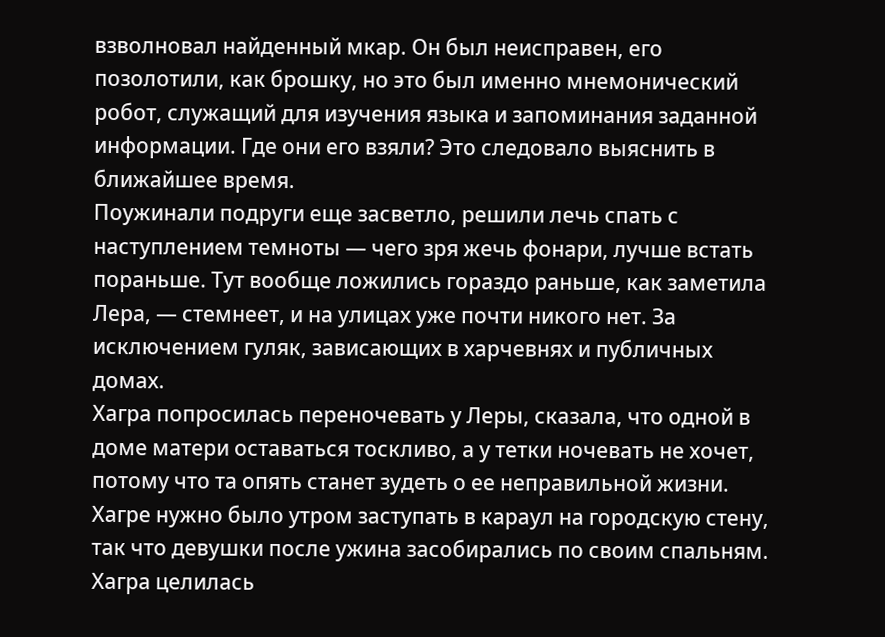взволновал найденный мкар. Он был неисправен, его позолотили, как брошку, но это был именно мнемонический робот, служащий для изучения языка и запоминания заданной информации. Где они его взяли? Это следовало выяснить в ближайшее время.
Поужинали подруги еще засветло, решили лечь спать с наступлением темноты — чего зря жечь фонари, лучше встать пораньше. Тут вообще ложились гораздо раньше, как заметила Лера, — стемнеет, и на улицах уже почти никого нет. За исключением гуляк, зависающих в харчевнях и публичных домах.
Хагра попросилась переночевать у Леры, сказала, что одной в доме матери оставаться тоскливо, а у тетки ночевать не хочет, потому что та опять станет зудеть о ее неправильной жизни.
Хагре нужно было утром заступать в караул на городскую стену, так что девушки после ужина засобирались по своим спальням. Хагра целилась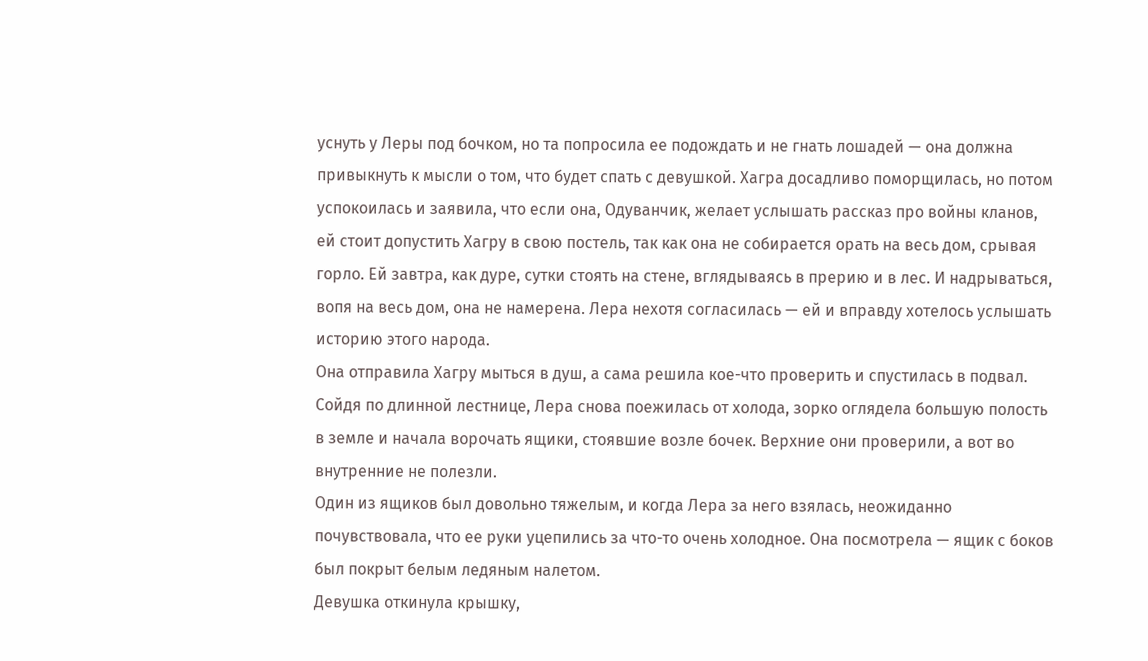уснуть у Леры под бочком, но та попросила ее подождать и не гнать лошадей — она должна привыкнуть к мысли о том, что будет спать с девушкой. Хагра досадливо поморщилась, но потом успокоилась и заявила, что если она, Одуванчик, желает услышать рассказ про войны кланов, ей стоит допустить Хагру в свою постель, так как она не собирается орать на весь дом, срывая горло. Ей завтра, как дуре, сутки стоять на стене, вглядываясь в прерию и в лес. И надрываться, вопя на весь дом, она не намерена. Лера нехотя согласилась — ей и вправду хотелось услышать историю этого народа.
Она отправила Хагру мыться в душ, а сама решила кое-что проверить и спустилась в подвал.
Сойдя по длинной лестнице, Лера снова поежилась от холода, зорко оглядела большую полость в земле и начала ворочать ящики, стоявшие возле бочек. Верхние они проверили, а вот во внутренние не полезли.
Один из ящиков был довольно тяжелым, и когда Лера за него взялась, неожиданно почувствовала, что ее руки уцепились за что-то очень холодное. Она посмотрела — ящик с боков был покрыт белым ледяным налетом.
Девушка откинула крышку,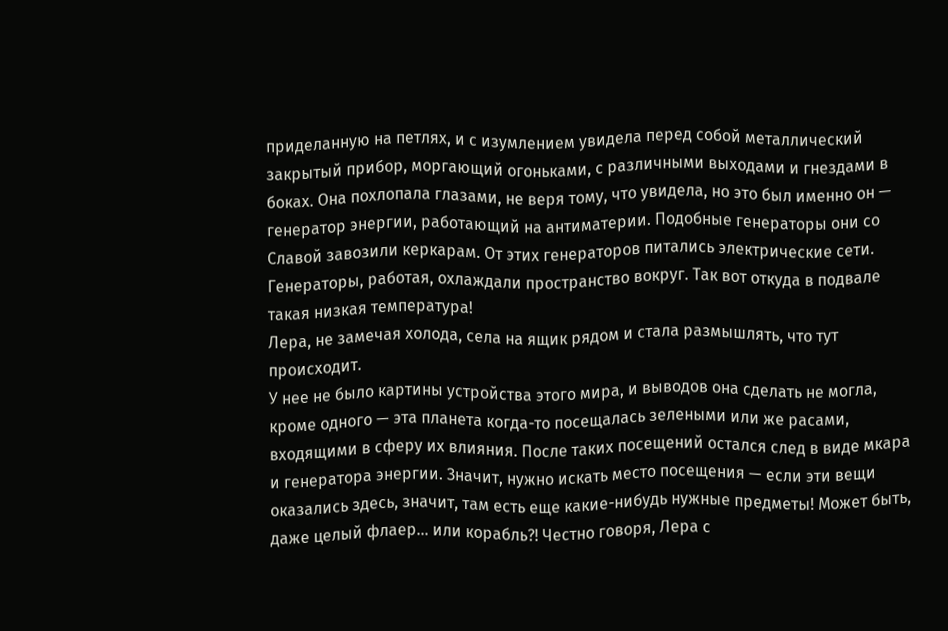приделанную на петлях, и с изумлением увидела перед собой металлический закрытый прибор, моргающий огоньками, с различными выходами и гнездами в боках. Она похлопала глазами, не веря тому, что увидела, но это был именно он — генератор энергии, работающий на антиматерии. Подобные генераторы они со Славой завозили керкарам. От этих генераторов питались электрические сети. Генераторы, работая, охлаждали пространство вокруг. Так вот откуда в подвале такая низкая температура!
Лера, не замечая холода, села на ящик рядом и стала размышлять, что тут происходит.
У нее не было картины устройства этого мира, и выводов она сделать не могла, кроме одного — эта планета когда-то посещалась зелеными или же расами, входящими в сферу их влияния. После таких посещений остался след в виде мкара и генератора энергии. Значит, нужно искать место посещения — если эти вещи оказались здесь, значит, там есть еще какие-нибудь нужные предметы! Может быть, даже целый флаер… или корабль?! Честно говоря, Лера с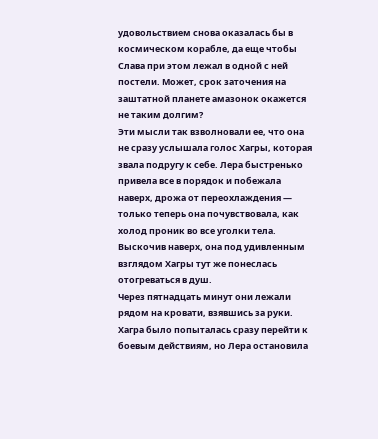удовольствием снова оказалась бы в космическом корабле, да еще чтобы Слава при этом лежал в одной с ней постели. Может, срок заточения на заштатной планете амазонок окажется не таким долгим?
Эти мысли так взволновали ее, что она не сразу услышала голос Хагры, которая звала подругу к себе. Лера быстренько привела все в порядок и побежала наверх, дрожа от переохлаждения — только теперь она почувствовала, как холод проник во все уголки тела.
Выскочив наверх, она под удивленным взглядом Хагры тут же понеслась отогреваться в душ.
Через пятнадцать минут они лежали рядом на кровати, взявшись за руки. Хагра было попыталась сразу перейти к боевым действиям, но Лера остановила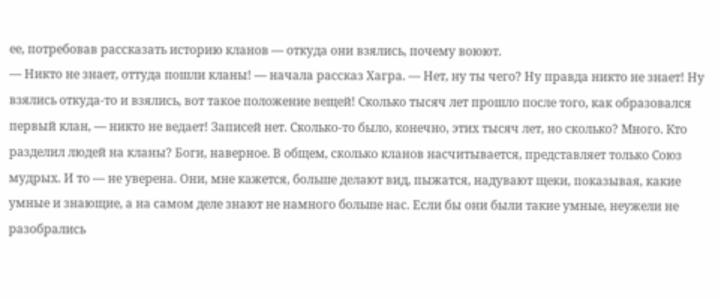ее, потребовав рассказать историю кланов — откуда они взялись, почему воюют.
— Никто не знает, оттуда пошли кланы! — начала рассказ Хагра. — Нет, ну ты чего? Ну правда никто не знает! Ну взялись откуда-то и взялись, вот такое положение вещей! Сколько тысяч лет прошло после того, как образовался первый клан, — никто не ведает! Записей нет. Сколько-то было, конечно, этих тысяч лет, но сколько? Много. Кто разделил людей на кланы? Боги, наверное. В общем, сколько кланов насчитывается, представляет только Союз мудрых. И то — не уверена. Они, мне кажется, больше делают вид, пыжатся, надувают щеки, показывая, какие умные и знающие, а на самом деле знают не намного больше нас. Если бы они были такие умные, неужели не разобрались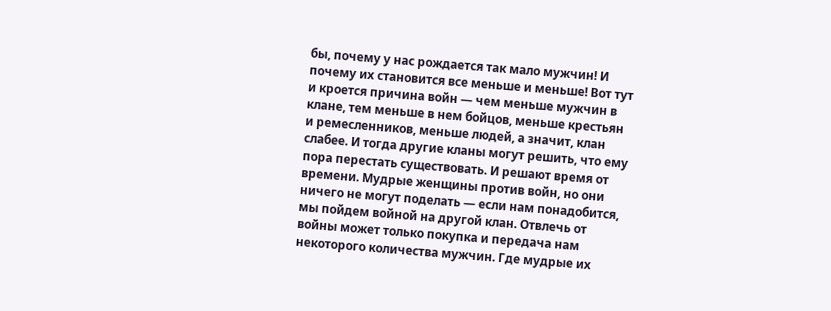бы, почему у нас рождается так мало мужчин! И почему их становится все меньше и меньше! Вот тут и кроется причина войн — чем меньше мужчин в клане, тем меньше в нем бойцов, меньше крестьян и ремесленников, меньше людей, а значит, клан слабее. И тогда другие кланы могут решить, что ему пора перестать существовать. И решают время от времени. Мудрые женщины против войн, но они ничего не могут поделать — если нам понадобится, мы пойдем войной на другой клан. Отвлечь от войны может только покупка и передача нам некоторого количества мужчин. Где мудрые их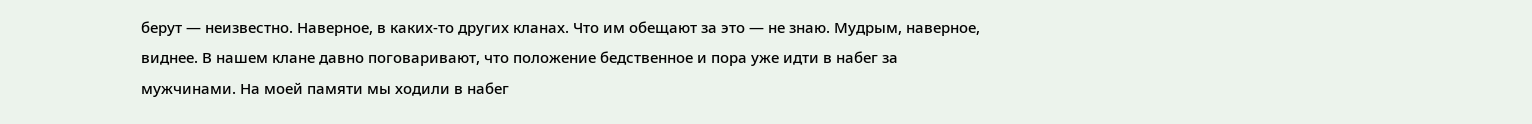берут — неизвестно. Наверное, в каких-то других кланах. Что им обещают за это — не знаю. Мудрым, наверное, виднее. В нашем клане давно поговаривают, что положение бедственное и пора уже идти в набег за мужчинами. На моей памяти мы ходили в набег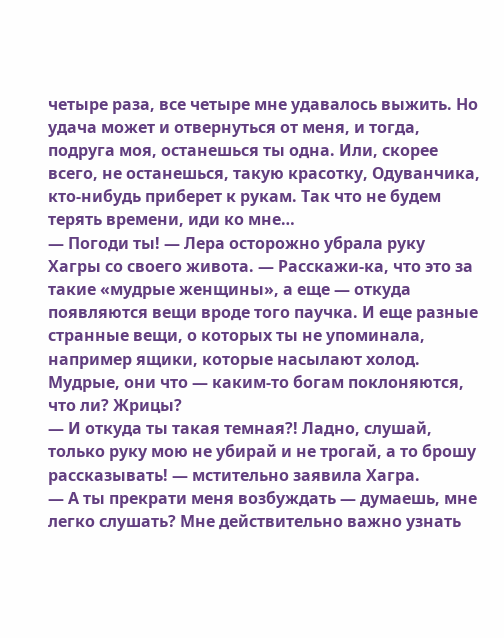четыре раза, все четыре мне удавалось выжить. Но удача может и отвернуться от меня, и тогда, подруга моя, останешься ты одна. Или, скорее всего, не останешься, такую красотку, Одуванчика, кто-нибудь приберет к рукам. Так что не будем терять времени, иди ко мне…
— Погоди ты! — Лера осторожно убрала руку Хагры со своего живота. — Расскажи-ка, что это за такие «мудрые женщины», а еще — откуда появляются вещи вроде того паучка. И еще разные странные вещи, о которых ты не упоминала, например ящики, которые насылают холод. Мудрые, они что — каким-то богам поклоняются, что ли? Жрицы?
— И откуда ты такая темная?! Ладно, слушай, только руку мою не убирай и не трогай, а то брошу рассказывать! — мстительно заявила Хагра.
— А ты прекрати меня возбуждать — думаешь, мне легко слушать? Мне действительно важно узнать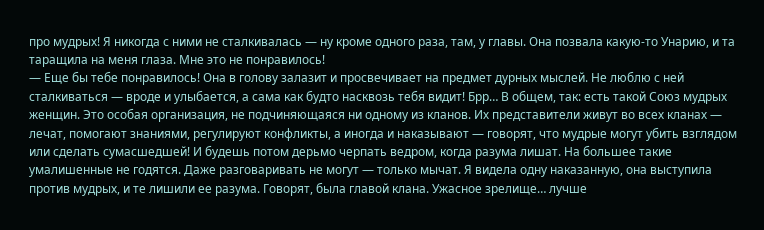про мудрых! Я никогда с ними не сталкивалась — ну кроме одного раза, там, у главы. Она позвала какую-то Унарию, и та таращила на меня глаза. Мне это не понравилось!
— Еще бы тебе понравилось! Она в голову залазит и просвечивает на предмет дурных мыслей. Не люблю с ней сталкиваться — вроде и улыбается, а сама как будто насквозь тебя видит! Брр… В общем, так: есть такой Союз мудрых женщин. Это особая организация, не подчиняющаяся ни одному из кланов. Их представители живут во всех кланах — лечат, помогают знаниями, регулируют конфликты, а иногда и наказывают — говорят, что мудрые могут убить взглядом или сделать сумасшедшей! И будешь потом дерьмо черпать ведром, когда разума лишат. На большее такие умалишенные не годятся. Даже разговаривать не могут — только мычат. Я видела одну наказанную, она выступила против мудрых, и те лишили ее разума. Говорят, была главой клана. Ужасное зрелище… лучше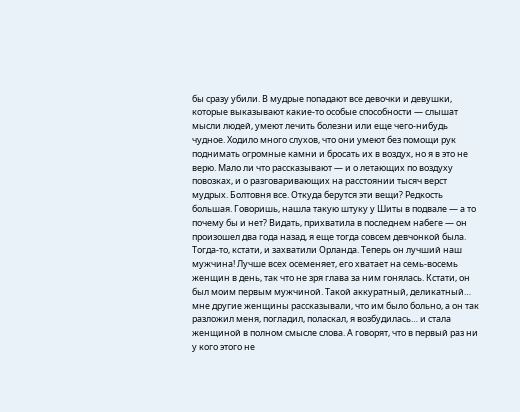бы сразу убили. В мудрые попадают все девочки и девушки, которые выказывают какие-то особые способности — слышат мысли людей, умеют лечить болезни или еще чего-нибудь чудное. Ходило много слухов, что они умеют без помощи рук поднимать огромные камни и бросать их в воздух, но я в это не верю. Мало ли что рассказывают — и о летающих по воздуху повозках, и о разговаривающих на расстоянии тысяч верст мудрых. Болтовня все. Откуда берутся эти вещи? Редкость большая. Говоришь, нашла такую штуку у Шиты в подвале — а то почему бы и нет? Видать, прихватила в последнем набеге — он произошел два года назад, я еще тогда совсем девчонкой была. Тогда-то, кстати, и захватили Орланда. Теперь он лучший наш мужчина! Лучше всех осеменяет, его хватает на семь-восемь женщин в день, так что не зря глава за ним гонялась. Кстати, он был моим первым мужчиной. Такой аккуратный, деликатный… мне другие женщины рассказывали, что им было больно, а он так разложил меня, погладил, поласкал, я возбудилась… и стала женщиной в полном смысле слова. А говорят, что в первый раз ни у кого этого не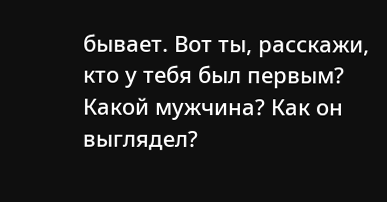бывает. Вот ты, расскажи, кто у тебя был первым? Какой мужчина? Как он выглядел?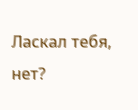Ласкал тебя, нет?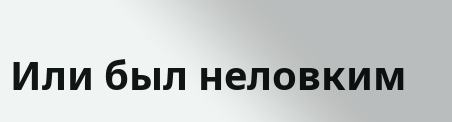Или был неловким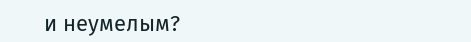и неумелым?